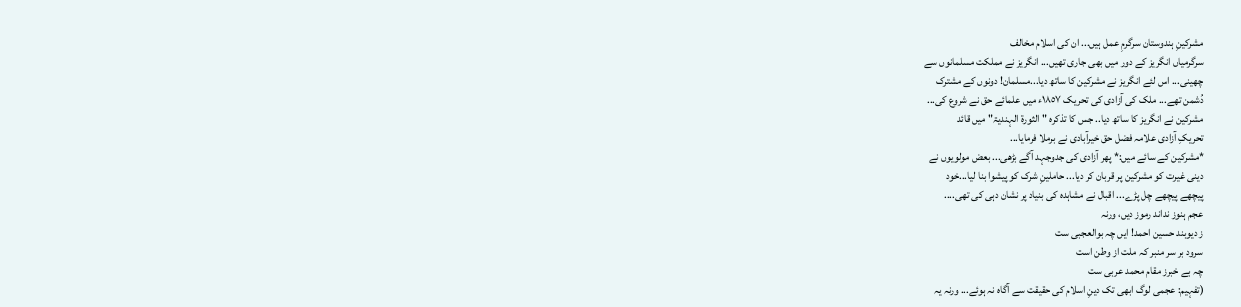مشرکینِ ہندوستان سرگرمِ عمل ہیں... ان کی اسلام مخالف
سرگرمیاں انگریز کے دور میں بھی جاری تھیں... انگریز نے مملکت مسلمانوں سے
چھینی... اس لئے انگریز نے مشرکین کا ساتھ دیا...مسلمان! دونوں کے مشترک
دُشمن تھے... ملک کی آزادی کی تحریک ١٨٥٧ء میں علمائے حق نے شروع کی...
مشرکین نے انگریز کا ساتھ دیا.. جس کا تذکرہ "الثورۃ الہندیۃ" میں قائد
تحریکِ آزادی علامہ فضل حق خیرآبادی نے برملا فرمایا...
*مشرکین کے سائے میں:* پھر آزادی کی جدوجہد آگے بڑھی... بعض مولویوں نے
دینی غیرت کو مشرکین پر قربان کر دیا... حاملینِ شرک کو پیشوا بنا لیا...خود
پیچھے پیچھے چل پڑے... اقبال نے مشاہدہ کی بنیاد پر نشان دہی کی تھی....
عجم ہنوز نداند رموز ديں، ورنہ
ز ديوبند حسين احمد! ايں چہ بوالعجبی ست
سرود بر سر منبر کہ ملت از وطن است
چہ بے خبرز مقام محمد عربی ست
(تفہیم: عجمی لوگ ابھی تک دینِ اسلام کی حقیقت سے آگاہ نہ ہوئے... ورنہ یہ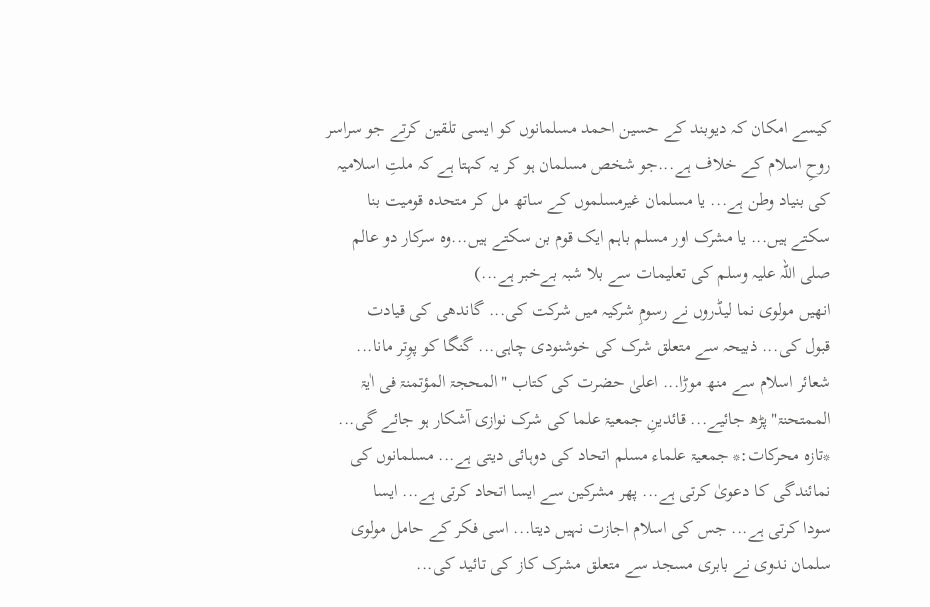کیسے امکان کہ دیوبند کے حسین احمد مسلمانوں کو ایسی تلقین کرتے جو سراسر
روحِ اسلام کے خلاف ہے...جو شخص مسلمان ہو کر یہ کہتا ہے کہ ملتِ اسلامیہ
کی بنیاد وطن ہے... یا مسلمان غیرمسلموں کے ساتھ مل کر متحدہ قومیت بنا
سکتے ہیں... یا مشرک اور مسلم باہم ایک قوم بن سکتے ہیں...وہ سرکار دو عالم
صلی اللہ علیہ وسلم کی تعلیمات سے بلا شبہ بےخبر ہے...)
انھیں مولوی نما لیڈروں نے رسومِ شرکیہ میں شرکت کی... گاندھی کی قیادت
قبول کی... ذبیحہ سے متعلق شرک کی خوشنودی چاہی... گنگا کو پوِتر مانا...
شعائر اسلام سے منھ موڑا... اعلیٰ حضرت کی کتاب "المحجۃ المؤتمنۃ فی اٰیۃ
الممتحنۃ" پڑھ جائیے... قائدینِ جمعیۃ علما کی شرک نوازی آشکار ہو جائے گی...
*تازہ محرکات:* جمعیۃ علماء مسلم اتحاد کی دوہائی دیتی ہے... مسلمانوں کی
نمائندگی کا دعویٰ کرتی ہے... پھر مشرکین سے ایسا اتحاد کرتی ہے... ایسا
سودا کرتی ہے... جس کی اسلام اجازت نہیں دیتا... اسی فکر کے حامل مولوی
سلمان ندوی نے بابری مسجد سے متعلق مشرک کاز کی تائید کی...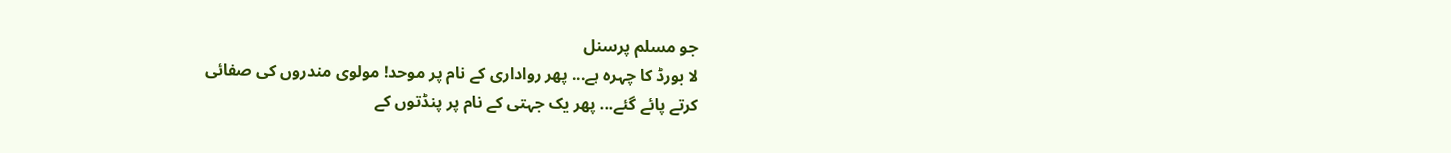جو مسلم پرسنل
لا بورڈ کا چہرہ ہے... پھر رواداری کے نام پر موحد! مولوی مندروں کی صفائی
کرتے پائے گئے... پھر یک جہتی کے نام پر پنڈتوں کے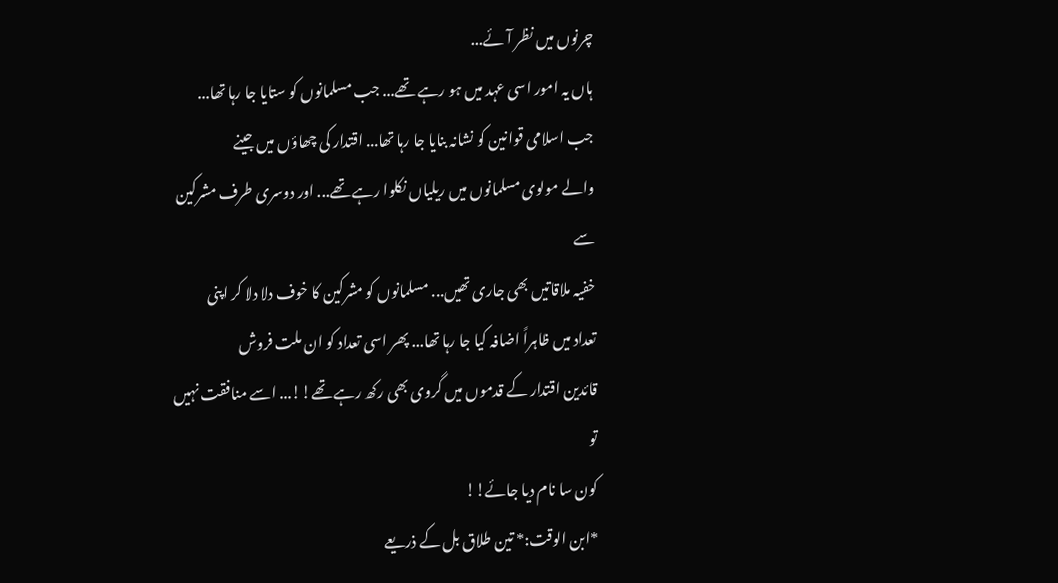چرنوں میں نظر آئے...
ہاں یہ امور اسی عہد میں ہو رہے تھے... جب مسلمانوں کو ستایا جا رہا تھا...
جب اسلامی قوانین کو نشانہ بنایا جا رہا تھا... اقتدار کی چھاؤں میں جینے
والے مولوی مسلمانوں میں ریلیاں نکلوا رہے تھے... اور دوسری طرف مشرکین سے
خفیہ ملاقاتیں بھی جاری تھیں... مسلمانوں کو مشرکین کا خوف دلا دلا کر اپنی
تعداد میں ظاہراً اضافہ کیا جا رہا تھا... پھر اسی تعداد کو ان ملت فروش
قائدین اقتدار کے قدموں میں گروی بھی رکھ رہے تھے!!... اسے منافقت نہیں تو
کون سا نام دیا جائے!!
*ابن الوقت:* تین طلاق بل کے ذریعے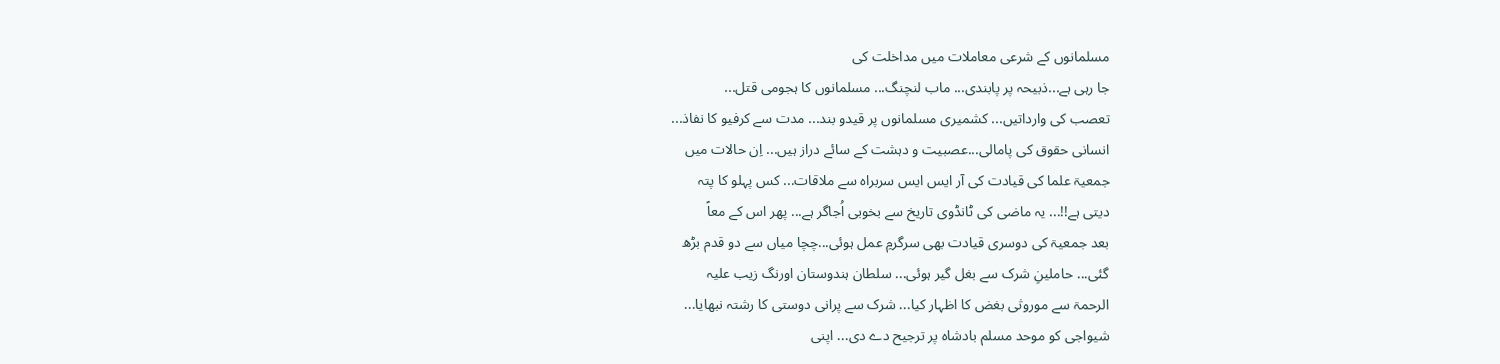مسلمانوں کے شرعی معاملات میں مداخلت کی
جا رہی ہے...ذبیحہ پر پابندی... ماب لنچنگ... مسلمانوں کا ہجومی قتل...
تعصب کی وارداتیں... کشمیری مسلمانوں پر قیدو بند... مدت سے کرفیو کا نفاذ...
انسانی حقوق کی پامالی...عصبیت و دہشت کے سائے دراز ہیں... اِن حالات میں
جمعیۃ علما کی قیادت کی آر ایس ایس سربراہ سے ملاقات... کس پہلو کا پتہ
دیتی ہے!!... یہ ماضی کی ٹانڈوی تاریخ سے بخوبی اُجاگر ہے... پھر اس کے معاً
بعد جمعیۃ کی دوسری قیادت بھی سرگرمِ عمل ہوئی...چچا میاں سے دو قدم بڑھ
گئی... حاملینِ شرک سے بغل گیر ہوئی... سلطان ہندوستان اورنگ زیب علیہ
الرحمۃ سے موروثی بغض کا اظہار کیا... شرک سے پرانی دوستی کا رشتہ نبھایا...
شیواجی کو موحد مسلم بادشاہ پر ترجیح دے دی... اپنی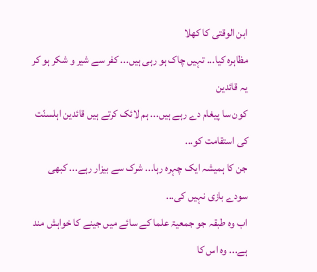ابن الوقتی کا کھلا
مظاہرہ کیا... تہیں چاک ہو رہی ہیں... کفر سے شیر و شکر ہو کر یہ قائدین
کون سا پیغام دے رہے ہیں... ہم لائک کرتے ہیں قائدین اہلسنّت کی استقامت کو...
جن کا ہمیشہ ایک چہرہ رہا... شرک سے بیزار رہے... کبھی سودے بازی نہیں کی...
اب وہ طبقہ جو جمعیۃ علما کے سائے میں جینے کا خواہش مند ہے... وہ اس کا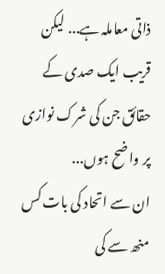ذاتی معاملہ ہے... لیکن قریب ایک صدی کے حقائق جن کی شرک نوازی پر واضح ہوں...
ان سے اتحاد کی بات کس منھ سے کی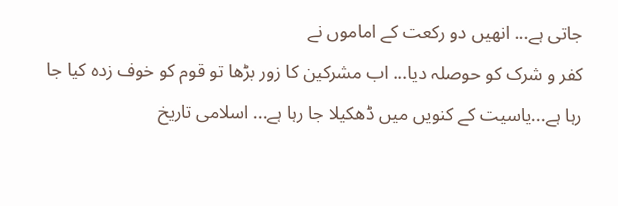جاتی ہے... انھیں دو رکعت کے اماموں نے
کفر و شرک کو حوصلہ دیا... اب مشرکین کا زور بڑھا تو قوم کو خوف زدہ کیا جا
رہا ہے...یاسیت کے کنویں میں ڈھکیلا جا رہا ہے... اسلامی تاریخ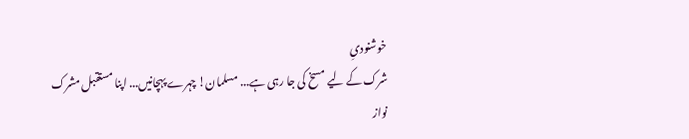خوشنودیِ
شرک کے لیے مسخ کی جا رہی ہے... مسلمان! چہرے پہچانیں... اپنا مستقبل مشرک
نواز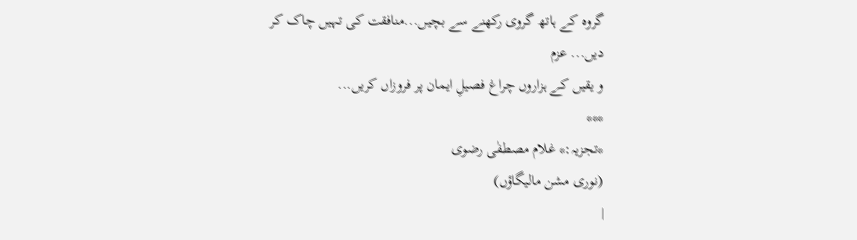گروہ کے ہاتھ گروی رکھنے سے بچیں...منافقت کی تہیں چاک کر دیں... عزم
و یقیں کے ہزاروں چراغ فصیلِ ایمان پر فروزاں کریں...
***
*تجزیہ:* غلام مصطفٰی رضوی
(نوری مشن مالیگاؤں)
|